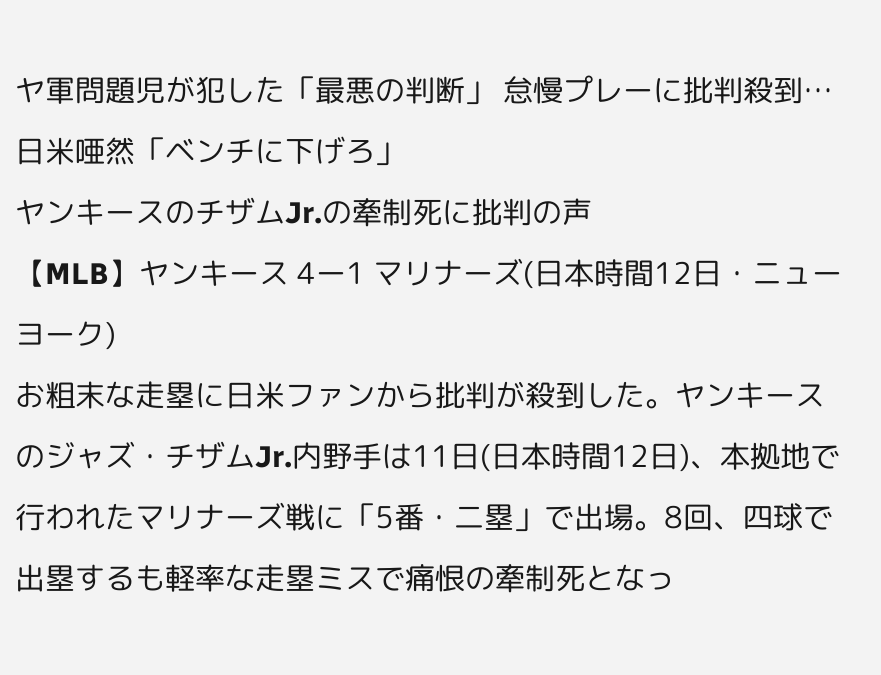ヤ軍問題児が犯した「最悪の判断」 怠慢プレーに批判殺到…日米唖然「ベンチに下げろ」
ヤンキースのチザムJr.の牽制死に批判の声
【MLB】ヤンキース 4ー1 マリナーズ(日本時間12日・ニューヨーク)
お粗末な走塁に日米ファンから批判が殺到した。ヤンキースのジャズ・チザムJr.内野手は11日(日本時間12日)、本拠地で行われたマリナーズ戦に「5番・二塁」で出場。8回、四球で出塁するも軽率な走塁ミスで痛恨の牽制死となっ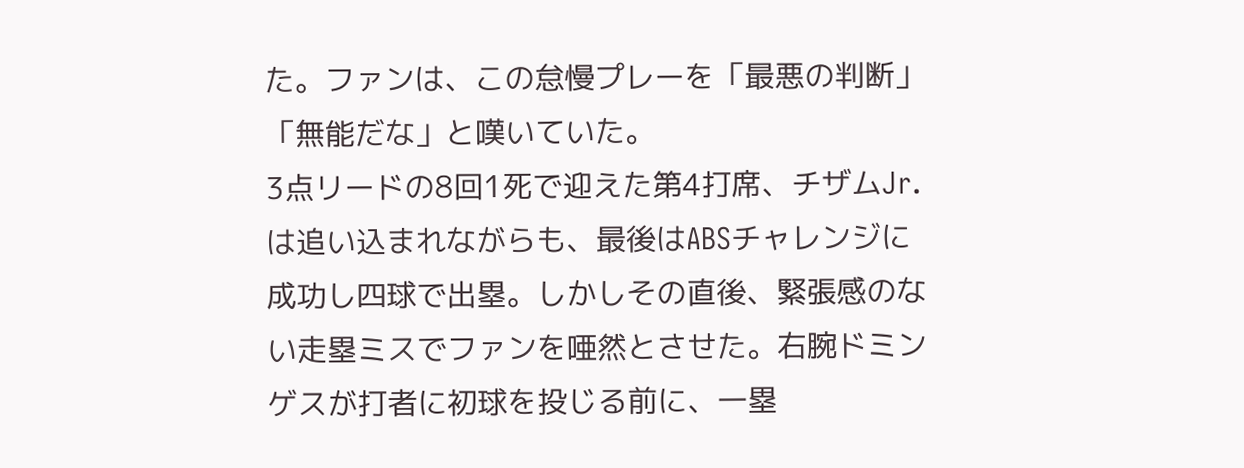た。ファンは、この怠慢プレーを「最悪の判断」「無能だな」と嘆いていた。
3点リードの8回1死で迎えた第4打席、チザムJr.は追い込まれながらも、最後はABSチャレンジに成功し四球で出塁。しかしその直後、緊張感のない走塁ミスでファンを唖然とさせた。右腕ドミンゲスが打者に初球を投じる前に、一塁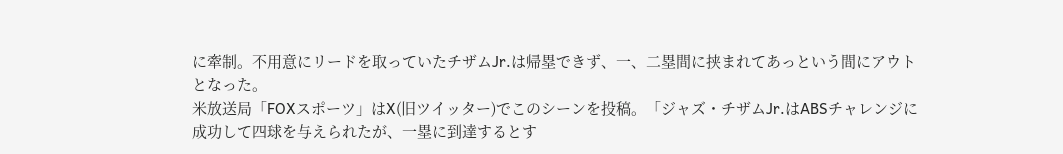に牽制。不用意にリードを取っていたチザムJr.は帰塁できず、一、二塁間に挟まれてあっという間にアウトとなった。
米放送局「FOXスポーツ」はX(旧ツイッター)でこのシーンを投稿。「ジャズ・チザムJr.はABSチャレンジに成功して四球を与えられたが、一塁に到達するとす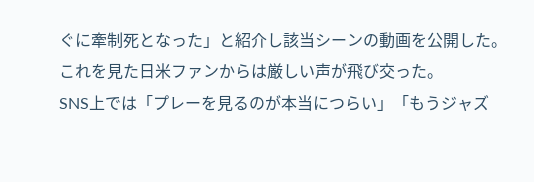ぐに牽制死となった」と紹介し該当シーンの動画を公開した。これを見た日米ファンからは厳しい声が飛び交った。
SNS上では「プレーを見るのが本当につらい」「もうジャズ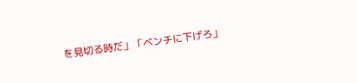を見切る時だ」「ベンチに下げろ」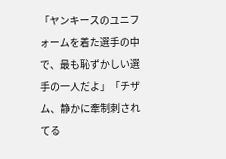「ヤンキースのユニフォームを着た選手の中で、最も恥ずかしい選手の一人だよ」「チザム、静かに牽制刺されてる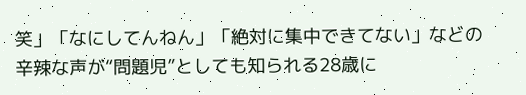笑」「なにしてんねん」「絶対に集中できてない」などの辛辣な声が“問題児”としても知られる28歳に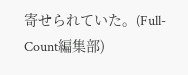寄せられていた。(Full-Count編集部)